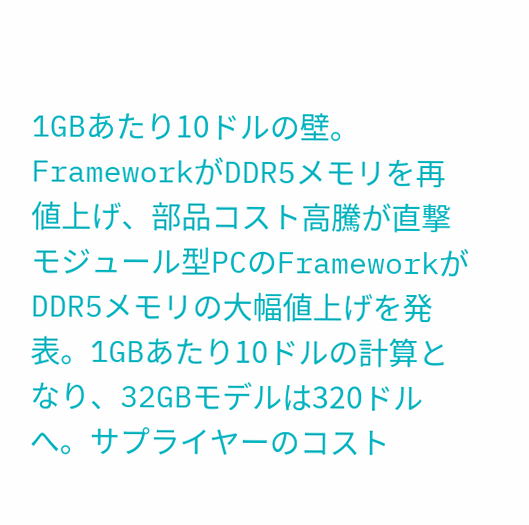1GBあたり10ドルの壁。FrameworkがDDR5メモリを再値上げ、部品コスト高騰が直撃
モジュール型PCのFrameworkがDDR5メモリの大幅値上げを発表。1GBあたり10ドルの計算となり、32GBモデルは320ドルへ。サプライヤーのコスト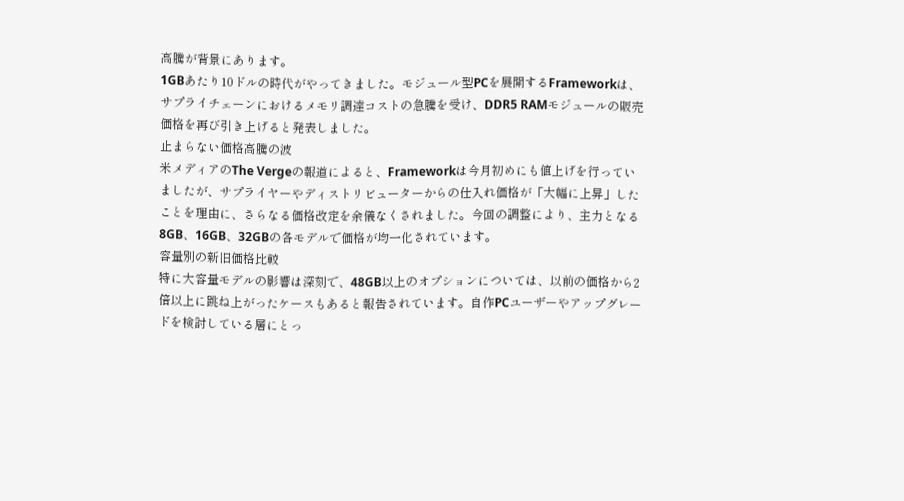高騰が背景にあります。
1GBあたり10ドルの時代がやってきました。モジュール型PCを展開するFrameworkは、サプライチェーンにおけるメモリ調達コストの急騰を受け、DDR5 RAMモジュールの販売価格を再び引き上げると発表しました。
止まらない価格高騰の波
米メディアのThe Vergeの報道によると、Frameworkは今月初めにも値上げを行っていましたが、サプライヤーやディストリビューターからの仕入れ価格が「大幅に上昇」したことを理由に、さらなる価格改定を余儀なくされました。今回の調整により、主力となる8GB、16GB、32GBの各モデルで価格が均一化されています。
容量別の新旧価格比較
特に大容量モデルの影響は深刻で、48GB以上のオプションについては、以前の価格から2倍以上に跳ね上がったケースもあると報告されています。自作PCユーザーやアップグレードを検討している層にとっ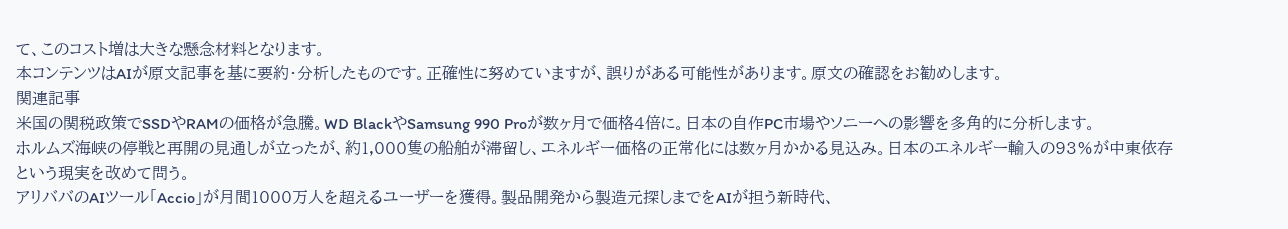て、このコスト増は大きな懸念材料となります。
本コンテンツはAIが原文記事を基に要約・分析したものです。正確性に努めていますが、誤りがある可能性があります。原文の確認をお勧めします。
関連記事
米国の関税政策でSSDやRAMの価格が急騰。WD BlackやSamsung 990 Proが数ヶ月で価格4倍に。日本の自作PC市場やソニーへの影響を多角的に分析します。
ホルムズ海峡の停戦と再開の見通しが立ったが、約1,000隻の船舶が滞留し、エネルギー価格の正常化には数ヶ月かかる見込み。日本のエネルギー輸入の93%が中東依存という現実を改めて問う。
アリババのAIツール「Accio」が月間1000万人を超えるユーザーを獲得。製品開発から製造元探しまでをAIが担う新時代、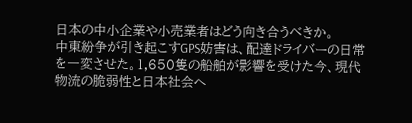日本の中小企業や小売業者はどう向き合うべきか。
中東紛争が引き起こすGPS妨害は、配達ドライバーの日常を一変させた。1,650隻の船舶が影響を受けた今、現代物流の脆弱性と日本社会へ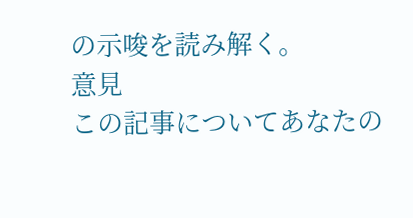の示唆を読み解く。
意見
この記事についてあなたの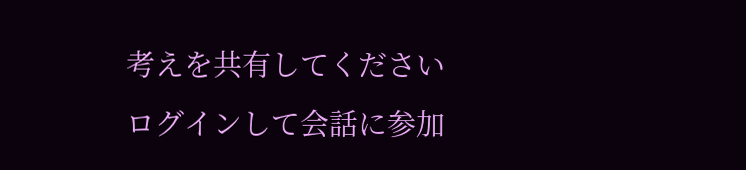考えを共有してください
ログインして会話に参加